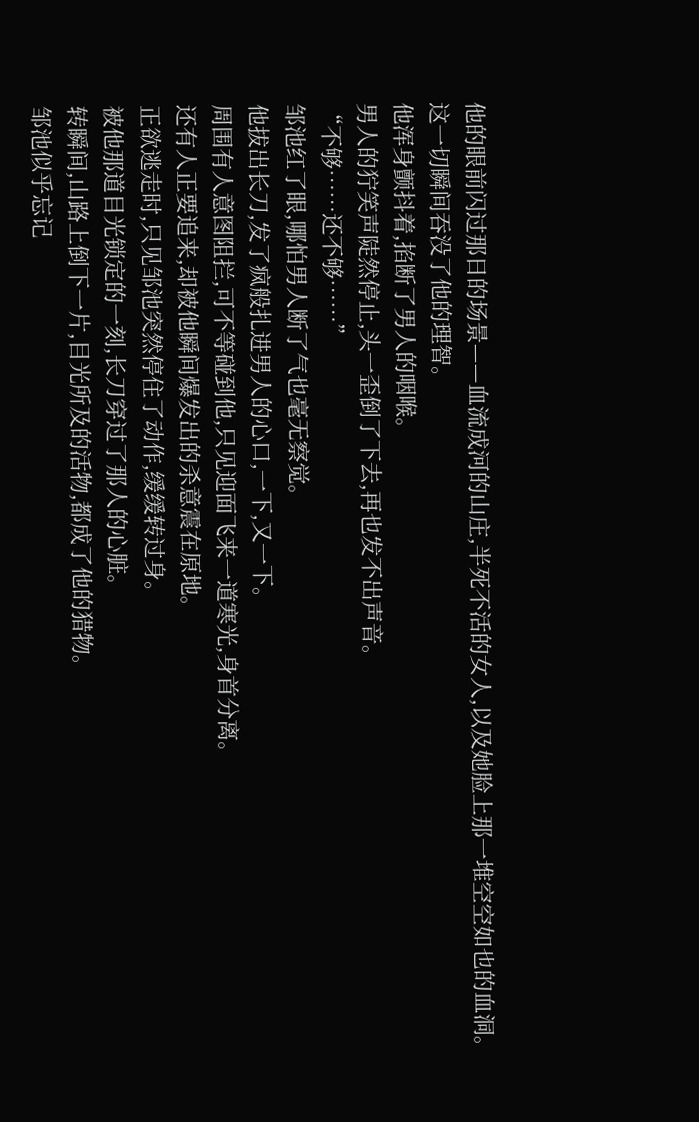他的眼前闪过那日的场景——血流成河的山庄,半死不活的女人,以及她脸上那一堆空空如也的血洞。
这一切瞬间吞没了他的理智。
他浑身颤抖着,掐断了男人的咽喉。
男人的狞笑声陡然停止,头一歪倒了下去,再也发不出声音。
“不够……还不够……”
邹池红了眼,哪怕男人断了气也毫无察觉。
他拔出长刀,发了疯般扎进男人的心口,一下,又一下。
周围有人意图阻拦,可不等碰到他,只见迎面飞来一道寒光,身首分离。
还有人正要追来,却被他瞬间爆发出的杀意震在原地。
正欲逃走时,只见邹池突然停住了动作,缓缓转过身。
被他那道目光锁定的一刻,长刀穿过了那人的心脏。
转瞬间,山路上倒下一片,目光所及的活物,都成了他的猎物。
邹池似乎忘记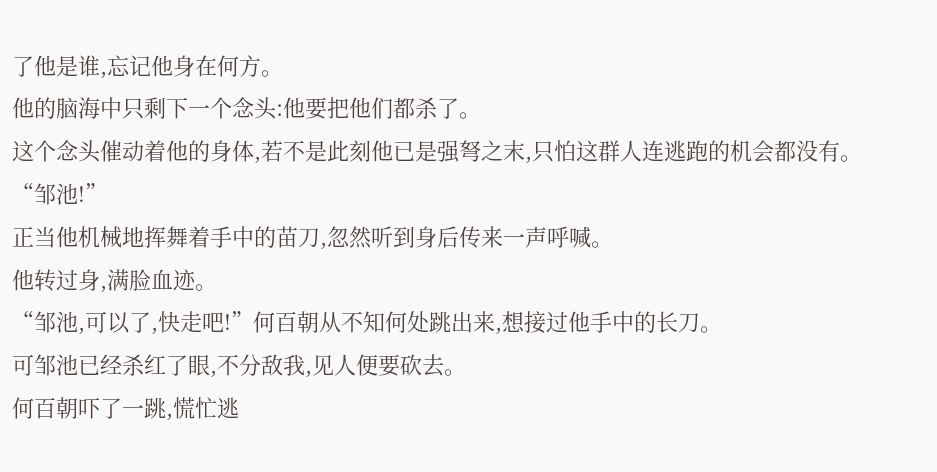了他是谁,忘记他身在何方。
他的脑海中只剩下一个念头:他要把他们都杀了。
这个念头催动着他的身体,若不是此刻他已是强弩之末,只怕这群人连逃跑的机会都没有。
“邹池!”
正当他机械地挥舞着手中的苗刀,忽然听到身后传来一声呼喊。
他转过身,满脸血迹。
“邹池,可以了,快走吧!”何百朝从不知何处跳出来,想接过他手中的长刀。
可邹池已经杀红了眼,不分敌我,见人便要砍去。
何百朝吓了一跳,慌忙逃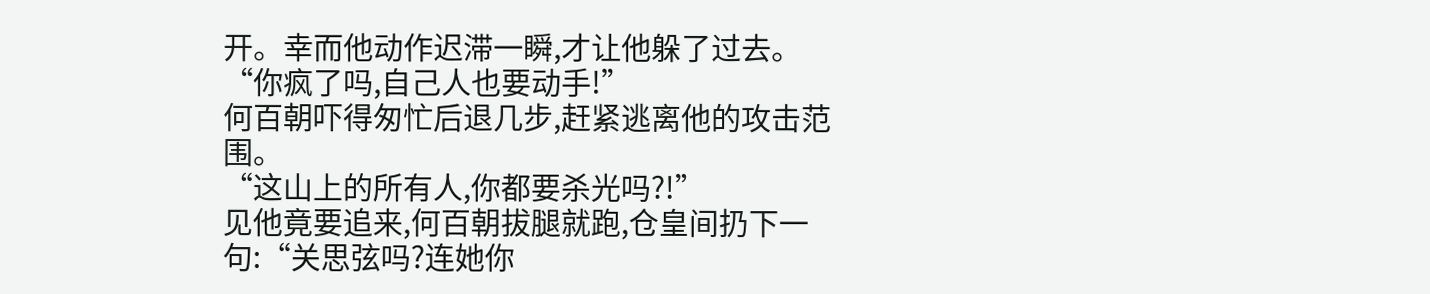开。幸而他动作迟滞一瞬,才让他躲了过去。
“你疯了吗,自己人也要动手!”
何百朝吓得匆忙后退几步,赶紧逃离他的攻击范围。
“这山上的所有人,你都要杀光吗?!”
见他竟要追来,何百朝拔腿就跑,仓皇间扔下一句:“关思弦吗?连她你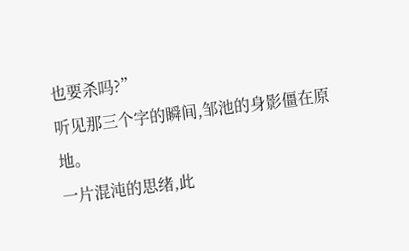也要杀吗?”
听见那三个字的瞬间,邹池的身影僵在原地。
一片混沌的思绪,此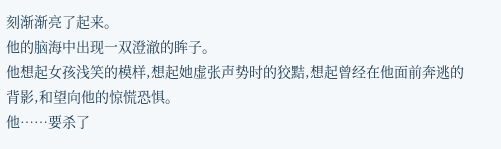刻渐渐亮了起来。
他的脑海中出现一双澄澈的眸子。
他想起女孩浅笑的模样,想起她虚张声势时的狡黠,想起曾经在他面前奔逃的背影,和望向他的惊慌恐惧。
他……要杀了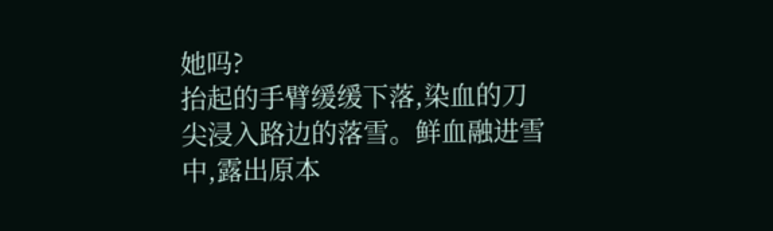她吗?
抬起的手臂缓缓下落,染血的刀尖浸入路边的落雪。鲜血融进雪中,露出原本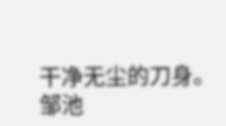干净无尘的刀身。
邹池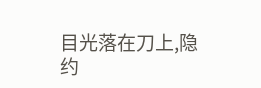目光落在刀上,隐约